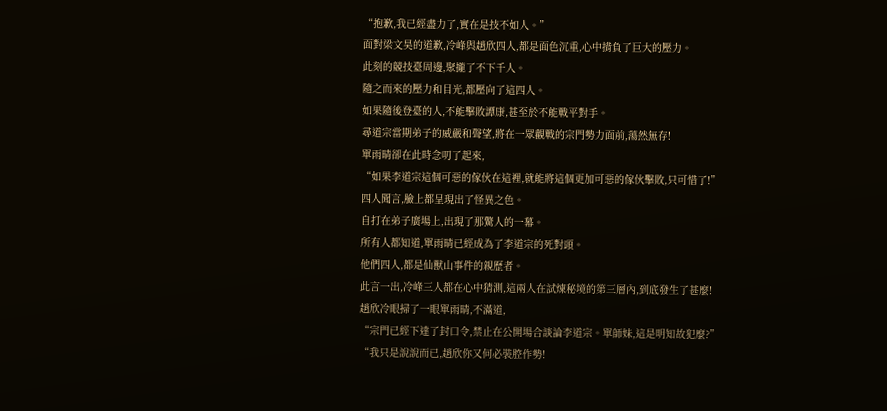“抱歉,我已經盡力了,實在是技不如人。”
面對梁文昊的道歉,冷峰與趙欣四人,都是面色沉重,心中揹負了巨大的壓力。
此刻的競技臺周邊,聚攏了不下千人。
隨之而來的壓力和目光,都壓向了這四人。
如果隨後登臺的人,不能擊敗譚康,甚至於不能戰平對手。
尋道宗當期弟子的威嚴和聲望,將在一眾觀戰的宗門勢力面前,蕩然無存!
單雨晴卻在此時念叨了起來,
“如果李道宗這個可惡的傢伙在這裡,就能將這個更加可惡的傢伙擊敗,只可惜了!”
四人聞言,臉上都呈現出了怪異之色。
自打在弟子廣場上,出現了那驚人的一幕。
所有人都知道,單雨晴已經成為了李道宗的死對頭。
他們四人,都是仙獸山事件的親歷者。
此言一出,冷峰三人都在心中猜測,這兩人在試煉秘境的第三層內,到底發生了甚麼!
趙欣冷眼掃了一眼單雨晴,不滿道,
“宗門已經下達了封口令,禁止在公開場合談論李道宗。單師妹,這是明知故犯麼?”
“我只是說說而已,趙欣你又何必裝腔作勢!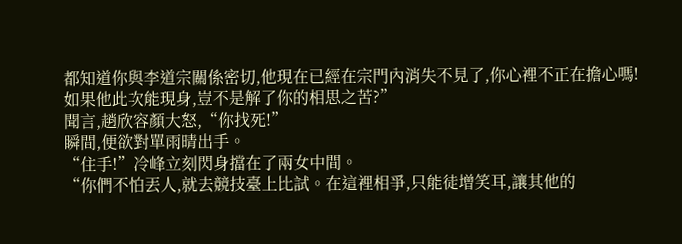都知道你與李道宗關係密切,他現在已經在宗門內消失不見了,你心裡不正在擔心嗎!
如果他此次能現身,豈不是解了你的相思之苦?”
聞言,趙欣容顏大怒,“你找死!”
瞬間,便欲對單雨晴出手。
“住手!”冷峰立刻閃身擋在了兩女中間。
“你們不怕丟人,就去競技臺上比試。在這裡相爭,只能徒增笑耳,讓其他的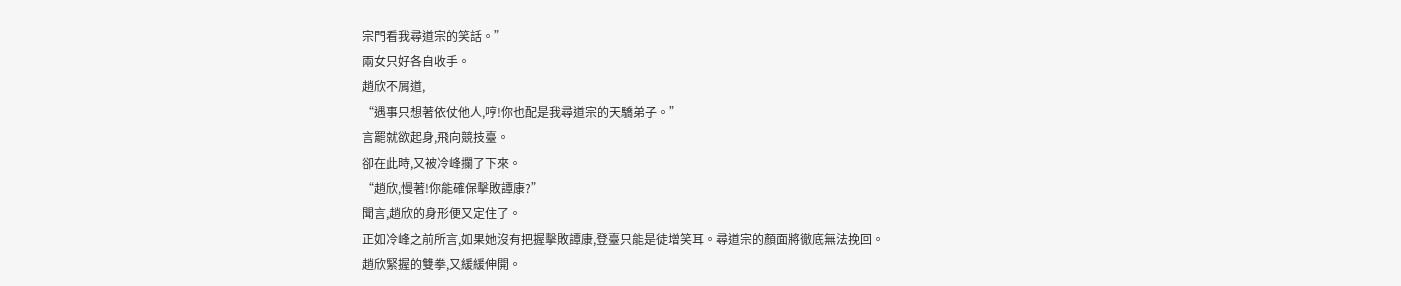宗門看我尋道宗的笑話。”
兩女只好各自收手。
趙欣不屑道,
“遇事只想著依仗他人,哼!你也配是我尋道宗的天驕弟子。”
言罷就欲起身,飛向競技臺。
卻在此時,又被冷峰攔了下來。
“趙欣,慢著!你能確保擊敗譚康?”
聞言,趙欣的身形便又定住了。
正如冷峰之前所言,如果她沒有把握擊敗譚康,登臺只能是徒增笑耳。尋道宗的顏面將徹底無法挽回。
趙欣緊握的雙拳,又緩緩伸開。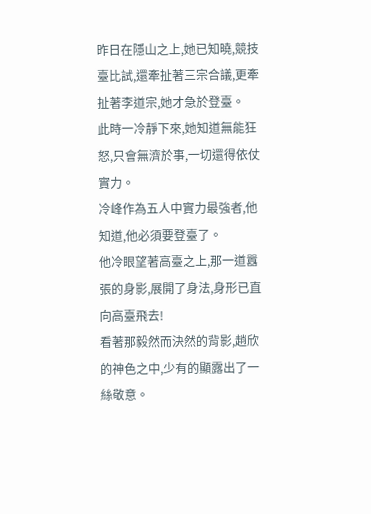昨日在隱山之上,她已知曉,競技臺比試,還牽扯著三宗合議,更牽扯著李道宗,她才急於登臺。
此時一冷靜下來,她知道無能狂怒,只會無濟於事,一切還得依仗實力。
冷峰作為五人中實力最強者,他知道,他必須要登臺了。
他冷眼望著高臺之上,那一道囂張的身影,展開了身法,身形已直向高臺飛去!
看著那毅然而決然的背影,趙欣的神色之中,少有的顯露出了一絲敬意。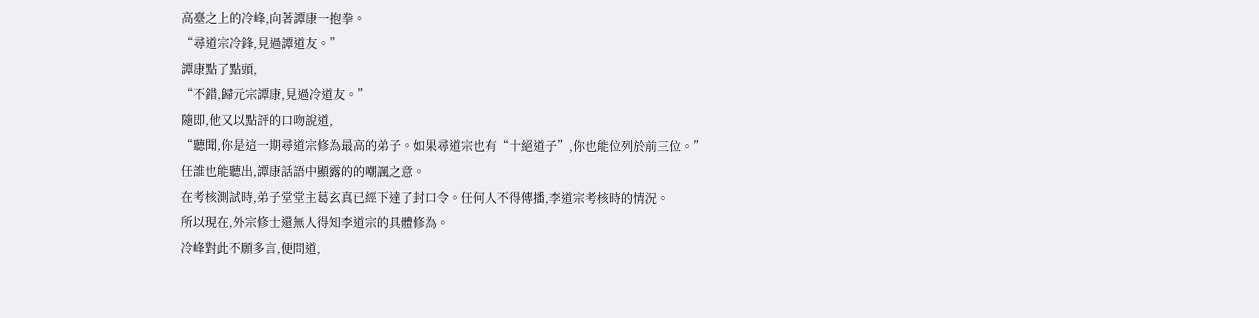高臺之上的冷峰,向著譚康一抱拳。
“尋道宗冷鋒,見過譚道友。”
譚康點了點頭,
“不錯,歸元宗譚康,見過冷道友。”
隨即,他又以點評的口吻說道,
“聽聞,你是這一期尋道宗修為最高的弟子。如果尋道宗也有“十絕道子”,你也能位列於前三位。”
任誰也能聽出,譚康話語中顯露的的嘲諷之意。
在考核測試時,弟子堂堂主葛玄真已經下達了封口令。任何人不得傳播,李道宗考核時的情況。
所以現在,外宗修士還無人得知李道宗的具體修為。
冷峰對此不願多言,便問道,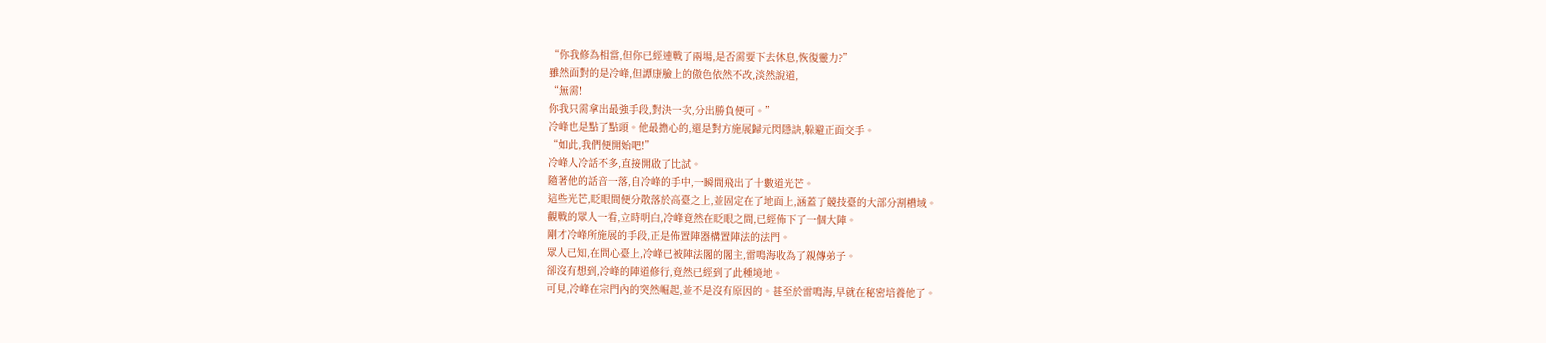“你我修為相當,但你已經連戰了兩場,是否需要下去休息,恢復靈力?”
雖然面對的是冷峰,但譚康臉上的傲色依然不改,淡然說道,
“無需!
你我只需拿出最強手段,對決一次,分出勝負便可。”
冷峰也是點了點頭。他最擔心的,還是對方施展歸元閃隱訣,躲避正面交手。
“如此,我們便開始吧!”
冷峰人冷話不多,直接開啟了比試。
隨著他的話音一落,自冷峰的手中,一瞬間飛出了十數道光芒。
這些光芒,眨眼間便分散落於高臺之上,並固定在了地面上,涵蓋了競技臺的大部分割槽域。
觀戰的眾人一看,立時明白,冷峰竟然在眨眼之間,已經佈下了一個大陣。
剛才冷峰所施展的手段,正是佈置陣器構置陣法的法門。
眾人已知,在問心臺上,冷峰已被陣法閣的閣主,雷鳴海收為了親傳弟子。
卻沒有想到,冷峰的陣道修行,竟然已經到了此種境地。
可見,冷峰在宗門內的突然崛起,並不是沒有原因的。甚至於雷鳴海,早就在秘密培養他了。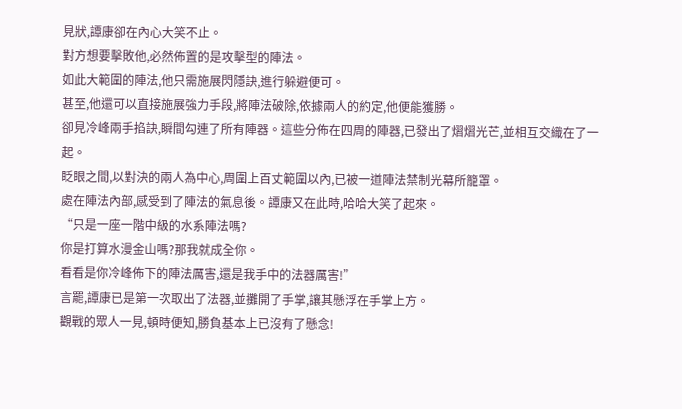見狀,譚康卻在內心大笑不止。
對方想要擊敗他,必然佈置的是攻擊型的陣法。
如此大範圍的陣法,他只需施展閃隱訣,進行躲避便可。
甚至,他還可以直接施展強力手段,將陣法破除,依據兩人的約定,他便能獲勝。
卻見冷峰兩手掐訣,瞬間勾連了所有陣器。這些分佈在四周的陣器,已發出了熠熠光芒,並相互交織在了一起。
眨眼之間,以對決的兩人為中心,周圍上百丈範圍以內,已被一道陣法禁制光幕所籠罩。
處在陣法內部,感受到了陣法的氣息後。譚康又在此時,哈哈大笑了起來。
“只是一座一階中級的水系陣法嗎?
你是打算水漫金山嗎?那我就成全你。
看看是你冷峰佈下的陣法厲害,還是我手中的法器厲害!”
言罷,譚康已是第一次取出了法器,並攤開了手掌,讓其懸浮在手掌上方。
觀戰的眾人一見,頓時便知,勝負基本上已沒有了懸念!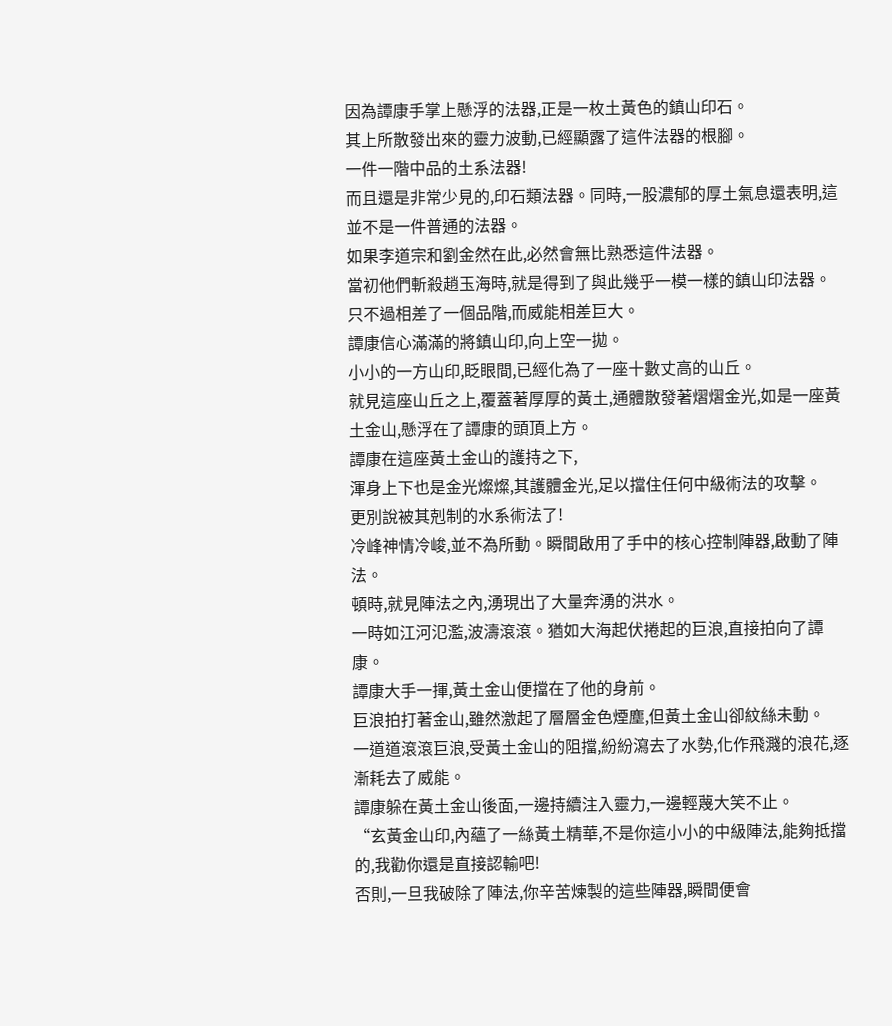因為譚康手掌上懸浮的法器,正是一枚土黃色的鎮山印石。
其上所散發出來的靈力波動,已經顯露了這件法器的根腳。
一件一階中品的土系法器!
而且還是非常少見的,印石類法器。同時,一股濃郁的厚土氣息還表明,這並不是一件普通的法器。
如果李道宗和劉金然在此,必然會無比熟悉這件法器。
當初他們斬殺趙玉海時,就是得到了與此幾乎一模一樣的鎮山印法器。只不過相差了一個品階,而威能相差巨大。
譚康信心滿滿的將鎮山印,向上空一拋。
小小的一方山印,眨眼間,已經化為了一座十數丈高的山丘。
就見這座山丘之上,覆蓋著厚厚的黃土,通體散發著熠熠金光,如是一座黃土金山,懸浮在了譚康的頭頂上方。
譚康在這座黃土金山的護持之下,
渾身上下也是金光燦燦,其護體金光,足以擋住任何中級術法的攻擊。
更別說被其剋制的水系術法了!
冷峰神情冷峻,並不為所動。瞬間啟用了手中的核心控制陣器,啟動了陣法。
頓時,就見陣法之內,湧現出了大量奔湧的洪水。
一時如江河氾濫,波濤滾滾。猶如大海起伏捲起的巨浪,直接拍向了譚康。
譚康大手一揮,黃土金山便擋在了他的身前。
巨浪拍打著金山,雖然激起了層層金色煙塵,但黃土金山卻紋絲未動。
一道道滾滾巨浪,受黃土金山的阻擋,紛紛瀉去了水勢,化作飛濺的浪花,逐漸耗去了威能。
譚康躲在黃土金山後面,一邊持續注入靈力,一邊輕蔑大笑不止。
“玄黃金山印,內蘊了一絲黃土精華,不是你這小小的中級陣法,能夠抵擋的,我勸你還是直接認輸吧!
否則,一旦我破除了陣法,你辛苦煉製的這些陣器,瞬間便會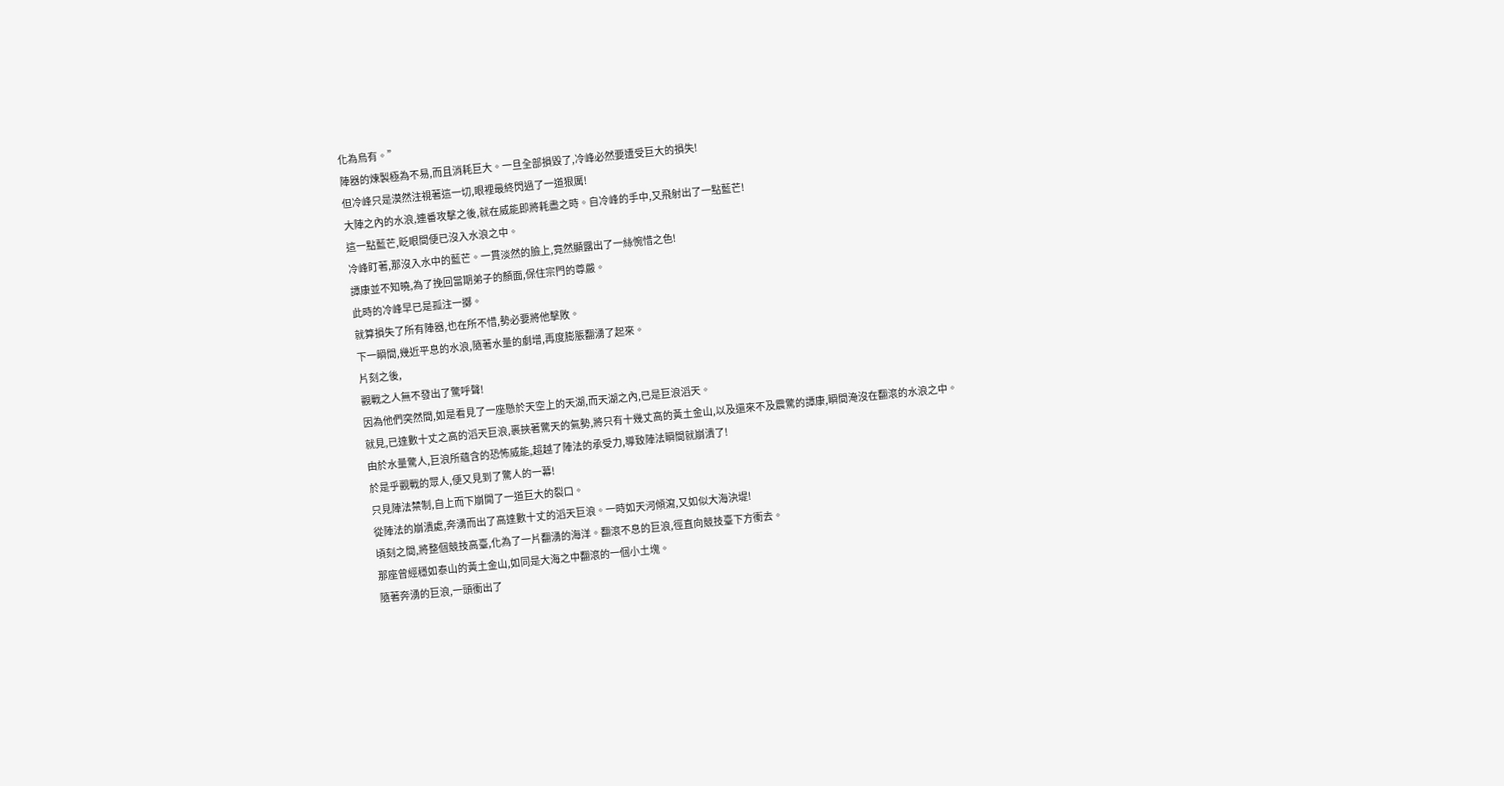化為烏有。”
陣器的煉製極為不易,而且消耗巨大。一旦全部損毀了,冷峰必然要遭受巨大的損失!
但冷峰只是漠然注視著這一切,眼裡最終閃過了一道狠厲!
大陣之內的水浪,連番攻擊之後,就在威能即將耗盡之時。自冷峰的手中,又飛射出了一點藍芒!
這一點藍芒,眨眼間便已沒入水浪之中。
冷峰盯著,那沒入水中的藍芒。一貫淡然的臉上,竟然顯露出了一絲惋惜之色!
譚康並不知曉,為了挽回當期弟子的顏面,保住宗門的尊嚴。
此時的冷峰早已是孤注一擲。
就算損失了所有陣器,也在所不惜,勢必要將他擊敗。
下一瞬間,幾近平息的水浪,隨著水量的劇增,再度膨脹翻湧了起來。
片刻之後,
觀戰之人無不發出了驚呼聲!
因為他們突然間,如是看見了一座懸於天空上的天湖,而天湖之內,已是巨浪滔天。
就見,已達數十丈之高的滔天巨浪,裹挾著驚天的氣勢,將只有十幾丈高的黃土金山,以及還來不及震驚的譚康,瞬間淹沒在翻滾的水浪之中。
由於水量驚人,巨浪所蘊含的恐怖威能,超越了陣法的承受力,導致陣法瞬間就崩潰了!
於是乎觀戰的眾人,便又見到了驚人的一幕!
只見陣法禁制,自上而下崩開了一道巨大的裂口。
從陣法的崩潰處,奔湧而出了高達數十丈的滔天巨浪。一時如天河傾瀉,又如似大海決堤!
頃刻之間,將整個競技高臺,化為了一片翻湧的海洋。翻滾不息的巨浪,徑直向競技臺下方衝去。
那座曾經穩如泰山的黃土金山,如同是大海之中翻滾的一個小土塊。
隨著奔湧的巨浪,一頭衝出了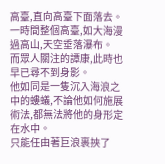高臺,直向高臺下面落去。
一時間整個高臺,如大海漫過高山,天空垂落瀑布。
而眾人關注的譚康,此時也早已尋不到身影。
他如同是一隻沉入海浪之中的螻蟻,不論他如何施展術法,都無法將他的身形定在水中。
只能任由著巨浪裹挾了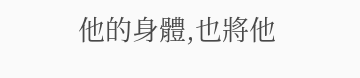他的身體,也將他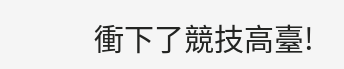衝下了競技高臺!